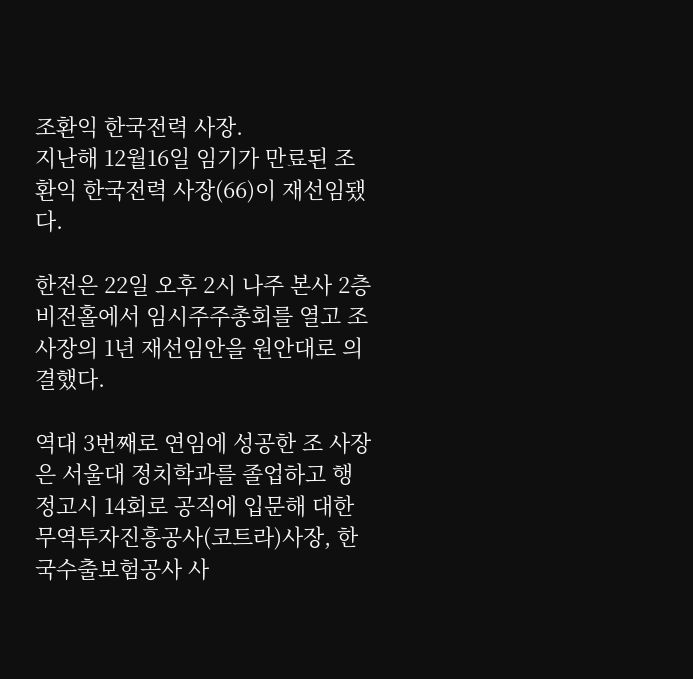조환익 한국전력 사장.
지난해 12월16일 임기가 만료된 조환익 한국전력 사장(66)이 재선임됐다.

한전은 22일 오후 2시 나주 본사 2층 비전홀에서 임시주주총회를 열고 조 사장의 1년 재선임안을 원안대로 의결했다.

역대 3번째로 연임에 성공한 조 사장은 서울대 정치학과를 졸업하고 행정고시 14회로 공직에 입문해 대한무역투자진흥공사(코트라)사장, 한국수출보험공사 사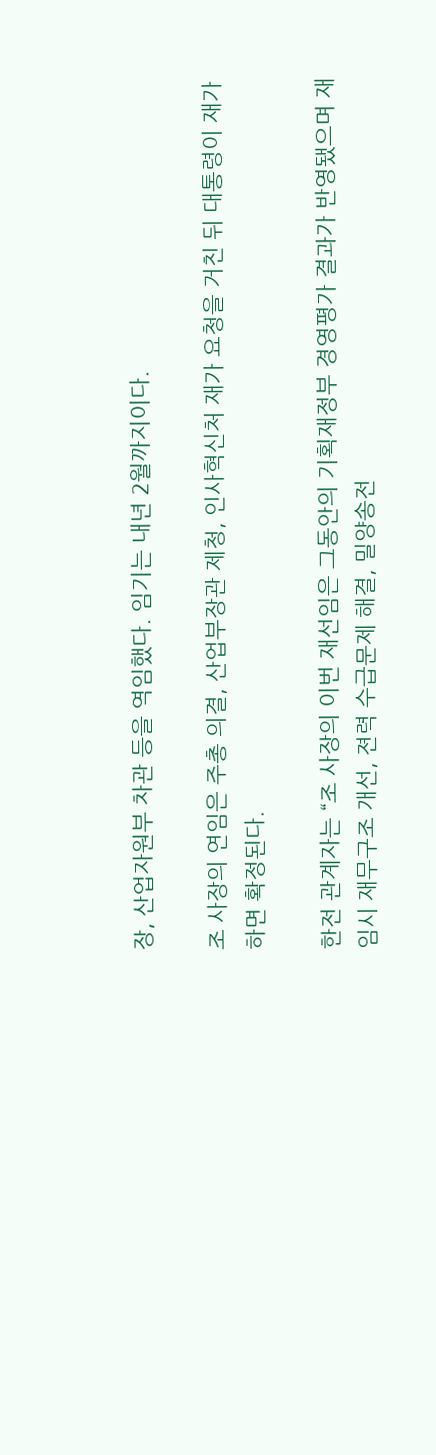장, 산업자원부 차관 등을 역임했다. 임기는 내년 2월까지이다.

조 사장의 연임은 주총 의결, 산업부장관 제청, 인사혁신처 재가 요청을 거친 뒤 대통령이 재가하면 확정된다.

한전 관계자는 “조 사장의 이번 재선임은 그동안의 기획재정부 경영평가 결과가 반영됐으며 재임시 재무구조 개선, 젼력 수급문제 해결, 밀양송전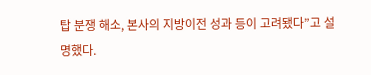탑 분쟁 해소, 본사의 지방이전 성과 등이 고려됐다”고 설명했다.